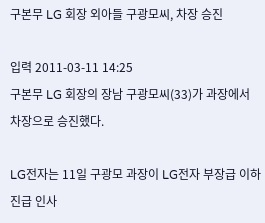구본무 LG 회장 외아들 구광모씨, 차장 승진

입력 2011-03-11 14:25
구본무 LG 회장의 장남 구광모씨(33)가 과장에서 차장으로 승진했다.

LG전자는 11일 구광모 과장이 LG전자 부장급 이하 진급 인사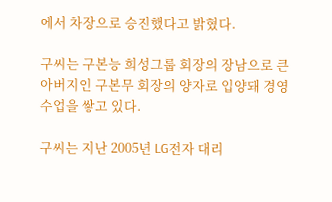에서 차장으로 승진했다고 밝혔다.

구씨는 구본능 희성그룹 회장의 장남으로 큰 아버지인 구본무 회장의 양자로 입양돼 경영수업을 쌓고 있다.

구씨는 지난 2005년 LG전자 대리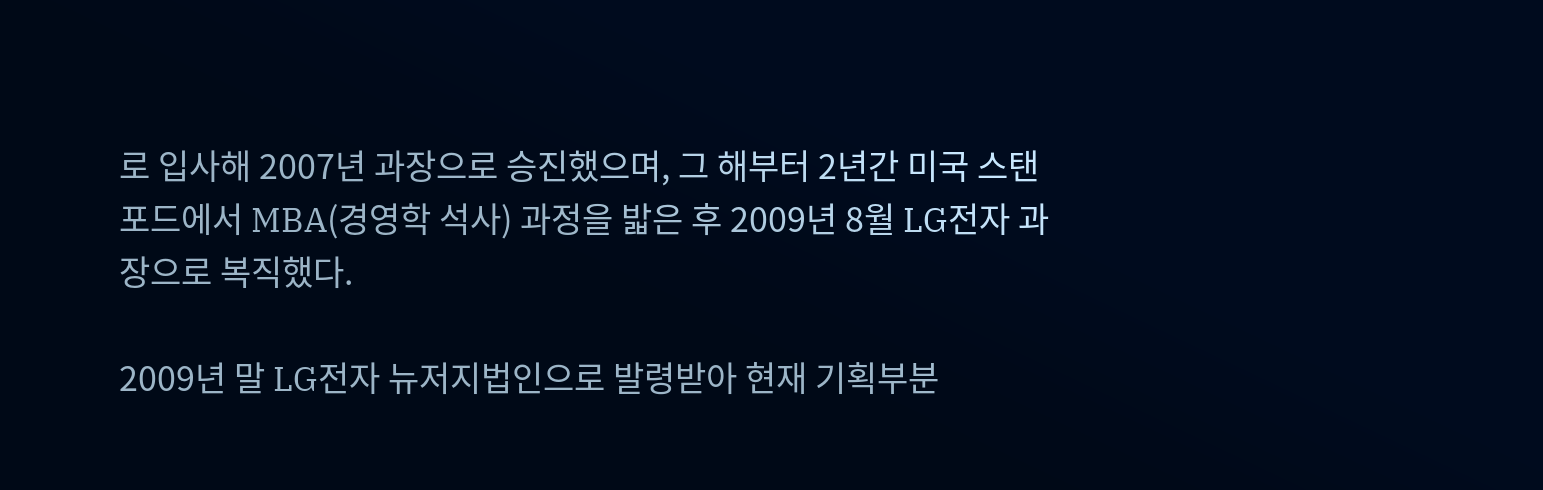로 입사해 2007년 과장으로 승진했으며, 그 해부터 2년간 미국 스탠포드에서 MBA(경영학 석사) 과정을 밟은 후 2009년 8월 LG전자 과장으로 복직했다.

2009년 말 LG전자 뉴저지법인으로 발령받아 현재 기획부분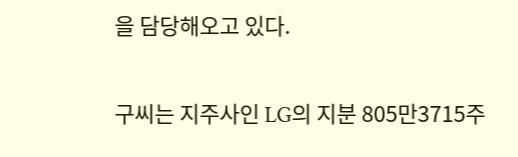을 담당해오고 있다.

구씨는 지주사인 LG의 지분 805만3715주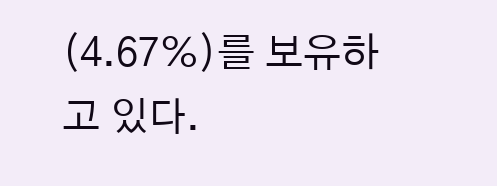(4.67%)를 보유하고 있다.